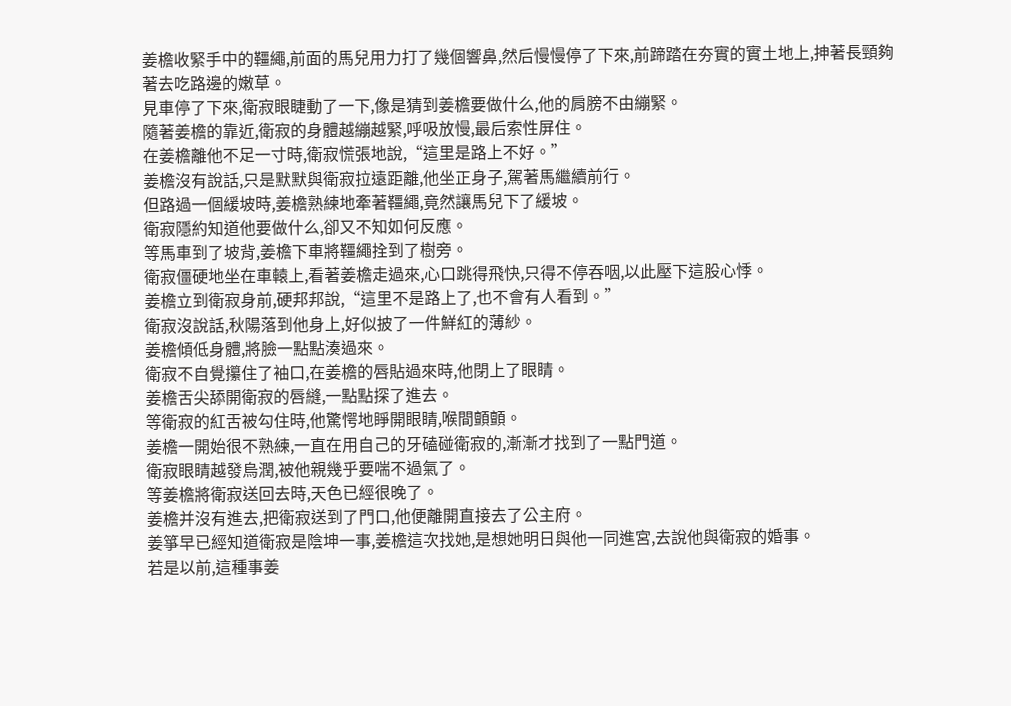姜檐收緊手中的韁繩,前面的馬兒用力打了幾個響鼻,然后慢慢停了下來,前蹄踏在夯實的實土地上,抻著長頸夠著去吃路邊的嫩草。
見車停了下來,衛寂眼睫動了一下,像是猜到姜檐要做什么,他的肩膀不由繃緊。
隨著姜檐的靠近,衛寂的身體越繃越緊,呼吸放慢,最后索性屏住。
在姜檐離他不足一寸時,衛寂慌張地說,“這里是路上不好。”
姜檐沒有說話,只是默默與衛寂拉遠距離,他坐正身子,駕著馬繼續前行。
但路過一個緩坡時,姜檐熟練地牽著韁繩,竟然讓馬兒下了緩坡。
衛寂隱約知道他要做什么,卻又不知如何反應。
等馬車到了坡背,姜檐下車將韁繩拴到了樹旁。
衛寂僵硬地坐在車轅上,看著姜檐走過來,心口跳得飛快,只得不停吞咽,以此壓下這股心悸。
姜檐立到衛寂身前,硬邦邦說,“這里不是路上了,也不會有人看到。”
衛寂沒說話,秋陽落到他身上,好似披了一件鮮紅的薄紗。
姜檐傾低身體,將臉一點點湊過來。
衛寂不自覺攥住了袖口,在姜檐的唇貼過來時,他閉上了眼睛。
姜檐舌尖舔開衛寂的唇縫,一點點探了進去。
等衛寂的紅舌被勾住時,他驚愕地睜開眼睛,喉間顫顫。
姜檐一開始很不熟練,一直在用自己的牙磕碰衛寂的,漸漸才找到了一點門道。
衛寂眼睛越發烏潤,被他親幾乎要喘不過氣了。
等姜檐將衛寂送回去時,天色已經很晚了。
姜檐并沒有進去,把衛寂送到了門口,他便離開直接去了公主府。
姜箏早已經知道衛寂是陰坤一事,姜檐這次找她,是想她明日與他一同進宮,去說他與衛寂的婚事。
若是以前,這種事姜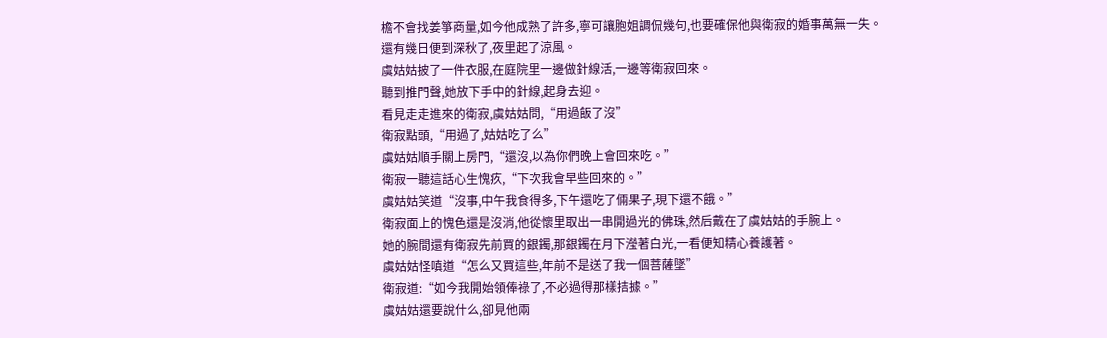檐不會找姜箏商量,如今他成熟了許多,寧可讓胞姐調侃幾句,也要確保他與衛寂的婚事萬無一失。
還有幾日便到深秋了,夜里起了涼風。
虞姑姑披了一件衣服,在庭院里一邊做針線活,一邊等衛寂回來。
聽到推門聲,她放下手中的針線,起身去迎。
看見走走進來的衛寂,虞姑姑問,“用過飯了沒”
衛寂點頭,“用過了,姑姑吃了么”
虞姑姑順手關上房門,“還沒,以為你們晚上會回來吃。”
衛寂一聽這話心生愧疚,“下次我會早些回來的。”
虞姑姑笑道“沒事,中午我食得多,下午還吃了倆果子,現下還不餓。”
衛寂面上的愧色還是沒消,他從懷里取出一串開過光的佛珠,然后戴在了虞姑姑的手腕上。
她的腕間還有衛寂先前買的銀鐲,那銀鐲在月下瀅著白光,一看便知精心養護著。
虞姑姑怪嗔道“怎么又買這些,年前不是送了我一個菩薩墜”
衛寂道:“如今我開始領俸祿了,不必過得那樣拮據。”
虞姑姑還要說什么,卻見他兩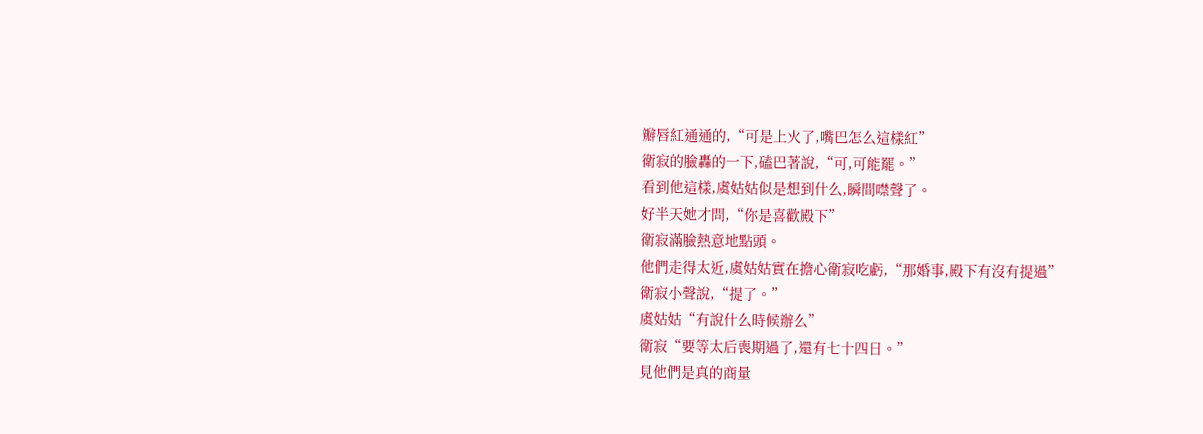瓣唇紅通通的,“可是上火了,嘴巴怎么這樣紅”
衛寂的臉轟的一下,磕巴著說,“可,可能罷。”
看到他這樣,虞姑姑似是想到什么,瞬間噤聲了。
好半天她才問,“你是喜歡殿下”
衛寂滿臉熱意地點頭。
他們走得太近,虞姑姑實在擔心衛寂吃虧,“那婚事,殿下有沒有提過”
衛寂小聲說,“提了。”
虞姑姑“有說什么時候辦么”
衛寂“要等太后喪期過了,還有七十四日。”
見他們是真的商量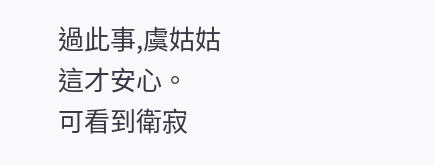過此事,虞姑姑這才安心。
可看到衛寂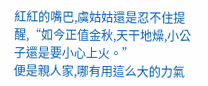紅紅的嘴巴,虞姑姑還是忍不住提醒,“如今正值金秋,天干地燥,小公子還是要小心上火。”
便是親人家,哪有用這么大的力氣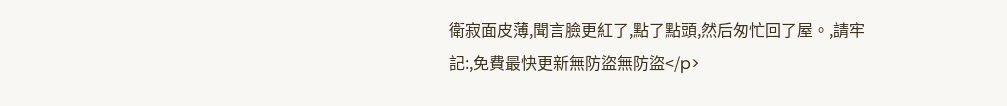衛寂面皮薄,聞言臉更紅了,點了點頭,然后匆忙回了屋。,請牢記:,免費最快更新無防盜無防盜</p>